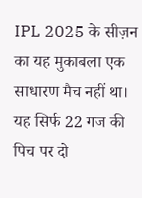IPL 2025 के सीज़न का यह मुकाबला एक साधारण मैच नहीं था। यह सिर्फ 22 गज की पिच पर दो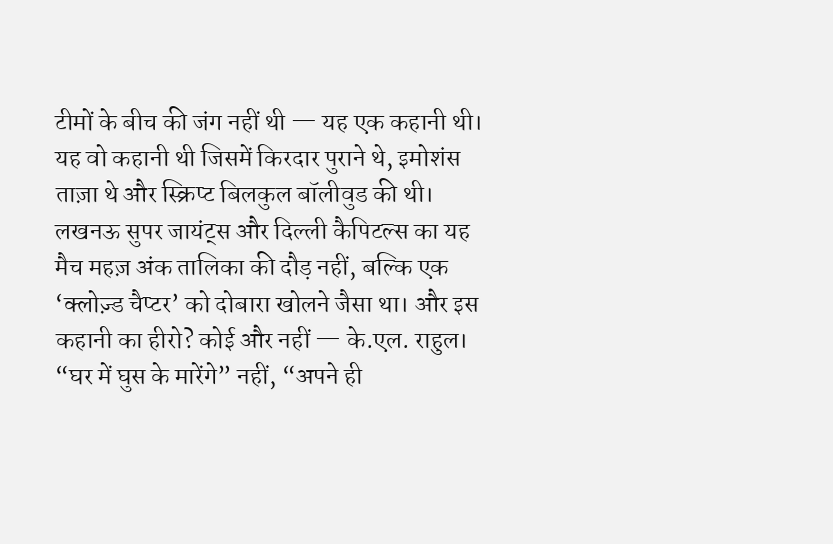टीमों के बीच की जंग नहीं थी — यह एक कहानी थी। यह वो कहानी थी जिसमें किरदार पुराने थे, इमोशंस ताज़ा थे और स्क्रिप्ट बिलकुल बॉलीवुड की थी। लखनऊ सुपर जायंट्स और दिल्ली कैपिटल्स का यह मैच महज़ अंक तालिका की दौड़ नहीं, बल्कि एक ‘क्लोज़्ड चैप्टर’ को दोबारा खोलने जैसा था। और इस कहानी का हीरो? कोई और नहीं — के.एल. राहुल।
“घर में घुस के मारेंगे” नहीं, “अपने ही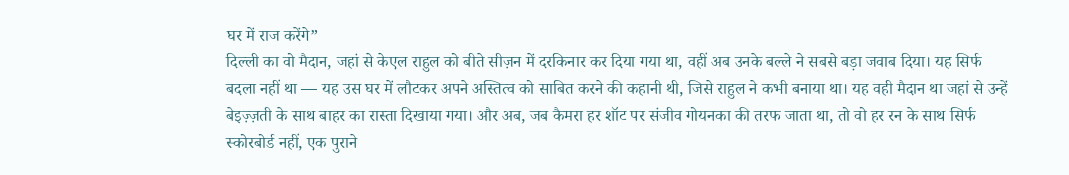घर में राज करेंगे”
दिल्ली का वो मैदान, जहां से केएल राहुल को बीते सीज़न में दरकिनार कर दिया गया था, वहीं अब उनके बल्ले ने सबसे बड़ा जवाब दिया। यह सिर्फ बदला नहीं था — यह उस घर में लौटकर अपने अस्तित्व को साबित करने की कहानी थी, जिसे राहुल ने कभी बनाया था। यह वही मैदान था जहां से उन्हें बेइज़्ज़ती के साथ बाहर का रास्ता दिखाया गया। और अब, जब कैमरा हर शॉट पर संजीव गोयनका की तरफ जाता था, तो वो हर रन के साथ सिर्फ स्कोरबोर्ड नहीं, एक पुराने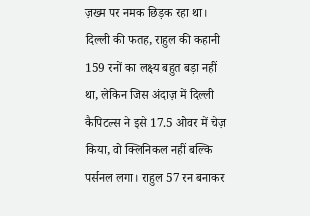ज़ख्म पर नमक छिड़क रहा था।
दिल्ली की फतह, राहुल की कहानी
159 रनों का लक्ष्य बहुत बड़ा नहीं था, लेकिन जिस अंदाज़ में दिल्ली कैपिटल्स ने इसे 17.5 ओवर में चेज़ किया, वो क्लिनिकल नहीं बल्कि पर्सनल लगा। राहुल 57 रन बनाकर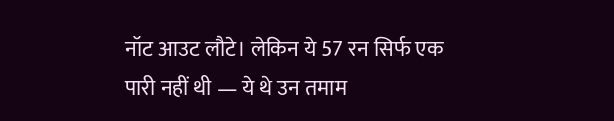नॉट आउट लौटे। लेकिन ये 57 रन सिर्फ एक पारी नहीं थी — ये थे उन तमाम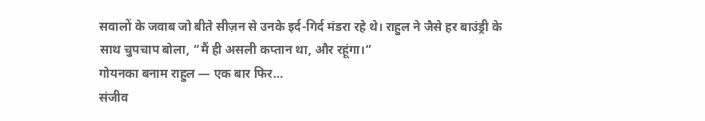सवालों के जवाब जो बीते सीज़न से उनके इर्द-गिर्द मंडरा रहे थे। राहुल ने जैसे हर बाउंड्री के साथ चुपचाप बोला, “मैं ही असली कप्तान था, और रहूंगा।”
गोयनका बनाम राहुल — एक बार फिर…
संजीव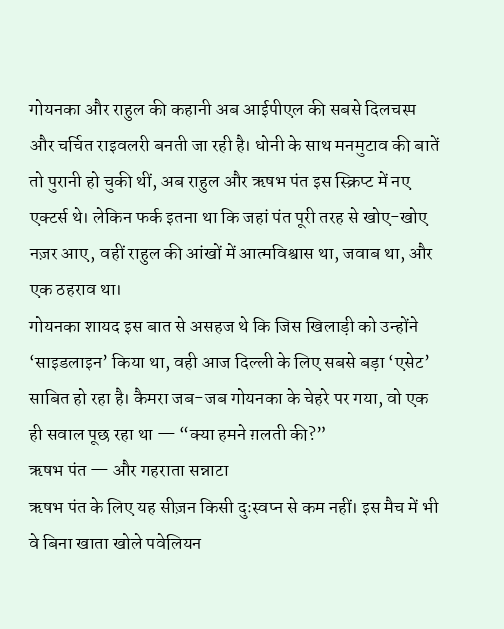गोयनका और राहुल की कहानी अब आईपीएल की सबसे दिलचस्प और चर्चित राइवलरी बनती जा रही है। धोनी के साथ मनमुटाव की बातें तो पुरानी हो चुकी थीं, अब राहुल और ऋषभ पंत इस स्क्रिप्ट में नए एक्टर्स थे। लेकिन फर्क इतना था कि जहां पंत पूरी तरह से खोए-खोए नज़र आए, वहीं राहुल की आंखों में आत्मविश्वास था, जवाब था, और एक ठहराव था।
गोयनका शायद इस बात से असहज थे कि जिस खिलाड़ी को उन्होंने ‘साइडलाइन’ किया था, वही आज दिल्ली के लिए सबसे बड़ा ‘एसेट’ साबित हो रहा है। कैमरा जब-जब गोयनका के चेहरे पर गया, वो एक ही सवाल पूछ रहा था — “क्या हमने ग़लती की?”
ऋषभ पंत — और गहराता सन्नाटा
ऋषभ पंत के लिए यह सीज़न किसी दुःस्वप्न से कम नहीं। इस मैच में भी वे बिना खाता खोले पवेलियन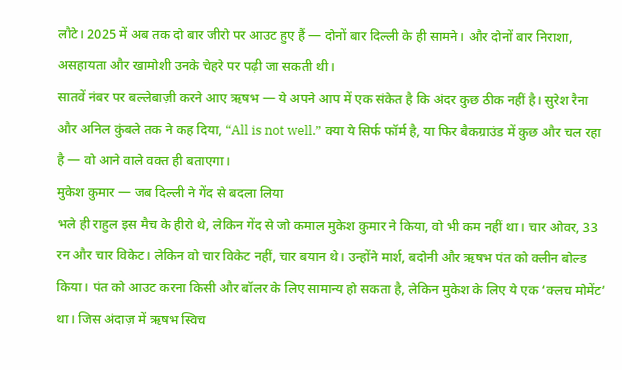लौटे। 2025 में अब तक दो बार जीरो पर आउट हुए हैं — दोनों बार दिल्ली के ही सामने। और दोनों बार निराशा, असहायता और खामोशी उनके चेहरे पर पढ़ी जा सकती थी।
सातवें नंबर पर बल्लेबाज़ी करने आए ऋषभ — ये अपने आप में एक संकेत है कि अंदर कुछ ठीक नहीं है। सुरेश रैना और अनिल कुंबले तक ने कह दिया, “All is not well.” क्या ये सिर्फ फॉर्म है, या फिर बैकग्राउंड में कुछ और चल रहा है — वो आने वाले वक्त ही बताएगा।
मुकेश कुमार — जब दिल्ली ने गेंद से बदला लिया
भले ही राहुल इस मैच के हीरो थे, लेकिन गेंद से जो कमाल मुकेश कुमार ने किया, वो भी कम नहीं था। चार ओवर, 33 रन और चार विकेट। लेकिन वो चार विकेट नहीं, चार बयान थे। उन्होंने मार्श, बदोनी और ऋषभ पंत को क्लीन बोल्ड किया। पंत को आउट करना किसी और बॉलर के लिए सामान्य हो सकता है, लेकिन मुकेश के लिए ये एक ‘क्लच मोमेंट’ था। जिस अंदाज़ में ऋषभ स्विच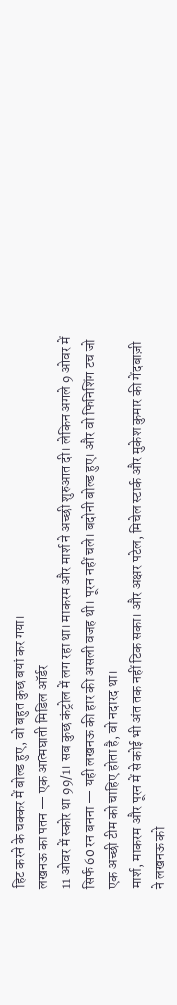हिट करने के चक्कर में बोल्ड हुए, वो बहुत कुछ बयां कर गया।
लखनऊ का पतन — एक आत्मघाती मिडिल ऑर्डर
11 ओवर में स्कोर था 99/1। सब कुछ कंट्रोल में लग रहा था। माकरम और मार्श ने अच्छी शुरुआत दी। लेकिन अगले 9 ओवर में सिर्फ 60 रन बनना — यही लखनऊ की हार की असली वजह थी। पूरन नहीं चले। बदोनी बोल्ड हुए। और वो फिनिशिंग टच जो एक अच्छी टीम को चाहिए होता है, वो नदारद था।
मार्श, माकरम और पूरन में से कोई भी अंत तक नहीं टिक सका। और अक्षर पटेल, मिचेल स्टार्क और मुकेश कुमार की गेंदबाज़ी ने लखनऊ को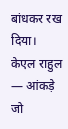बांधकर रख दिया।
केएल राहुल — आंकड़े जो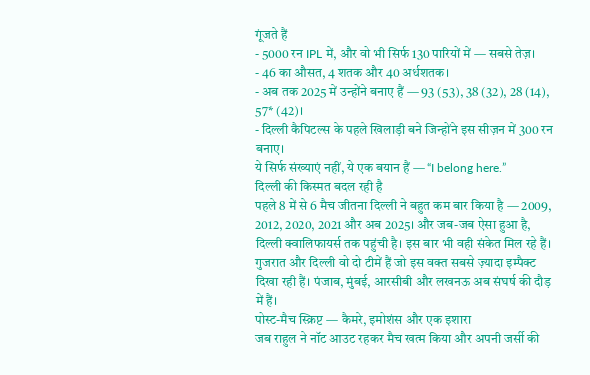गूंजते हैं
- 5000 रन IPL में, और वो भी सिर्फ 130 पारियों में — सबसे तेज़।
- 46 का औसत, 4 शतक और 40 अर्धशतक।
- अब तक 2025 में उन्होंने बनाए हैं — 93 (53), 38 (32), 28 (14), 57* (42)।
- दिल्ली कैपिटल्स के पहले खिलाड़ी बने जिन्होंने इस सीज़न में 300 रन बनाए।
ये सिर्फ संख्याएं नहीं, ये एक बयान हैं — “I belong here.”
दिल्ली की किस्मत बदल रही है
पहले 8 में से 6 मैच जीतना दिल्ली ने बहुत कम बार किया है — 2009, 2012, 2020, 2021 और अब 2025। और जब-जब ऐसा हुआ है, दिल्ली क्वालिफायर्स तक पहुंची है। इस बार भी वही संकेत मिल रहे हैं।
गुजरात और दिल्ली वो दो टीमें हैं जो इस वक्त सबसे ज़्यादा इम्पैक्ट दिखा रही हैं। पंजाब, मुंबई, आरसीबी और लखनऊ अब संघर्ष की दौड़ में हैं।
पोस्ट-मैच स्क्रिप्ट — कैमरे, इमोशंस और एक इशारा
जब राहुल ने नॉट आउट रहकर मैच खत्म किया और अपनी जर्सी की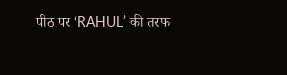पीठ पर ‘RAHUL’ की तरफ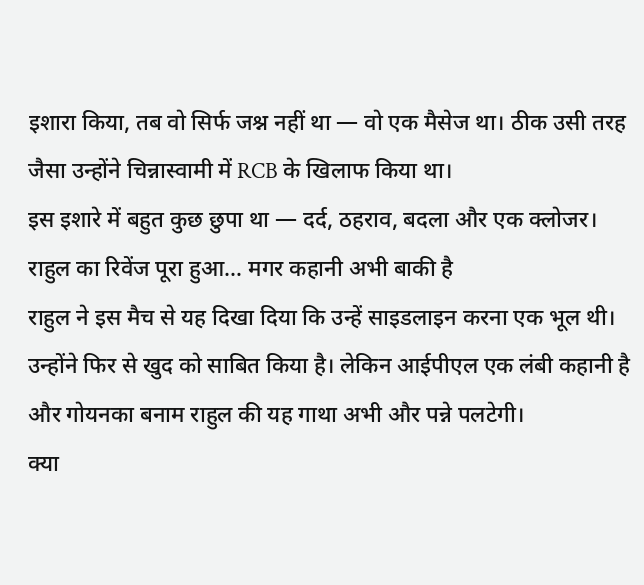इशारा किया, तब वो सिर्फ जश्न नहीं था — वो एक मैसेज था। ठीक उसी तरह जैसा उन्होंने चिन्नास्वामी में RCB के खिलाफ किया था।
इस इशारे में बहुत कुछ छुपा था — दर्द, ठहराव, बदला और एक क्लोजर।
राहुल का रिवेंज पूरा हुआ… मगर कहानी अभी बाकी है
राहुल ने इस मैच से यह दिखा दिया कि उन्हें साइडलाइन करना एक भूल थी। उन्होंने फिर से खुद को साबित किया है। लेकिन आईपीएल एक लंबी कहानी है और गोयनका बनाम राहुल की यह गाथा अभी और पन्ने पलटेगी।
क्या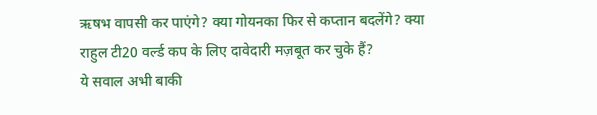ऋषभ वापसी कर पाएंगे? क्या गोयनका फिर से कप्तान बदलेंगे? क्या राहुल टी20 वर्ल्ड कप के लिए दावेदारी मज़बूत कर चुके हैं?
ये सवाल अभी बाकी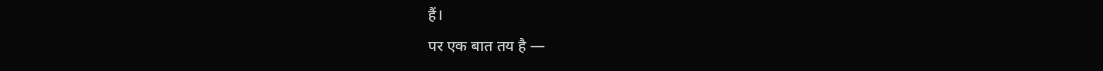हैं।
पर एक बात तय है —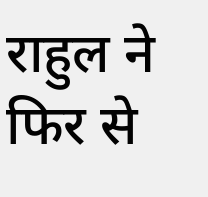राहुल ने फिर से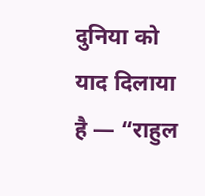दुनिया को याद दिलाया है — “राहुल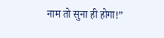नाम तो सुना ही होगा!”